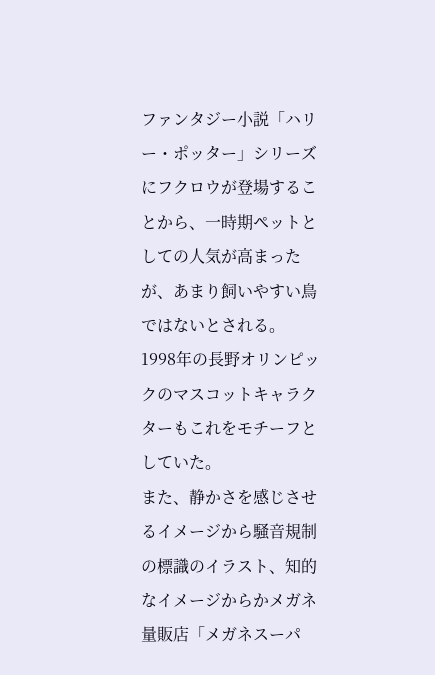ファンタジー小説「ハリー・ポッター」シリーズにフクロウが登場することから、一時期ペットとしての人気が高まったが、あまり飼いやすい鳥ではないとされる。
1998年の長野オリンピックのマスコットキャラクターもこれをモチーフとしていた。
また、静かさを感じさせるイメージから騒音規制の標識のイラスト、知的なイメージからかメガネ量販店「メガネスーパ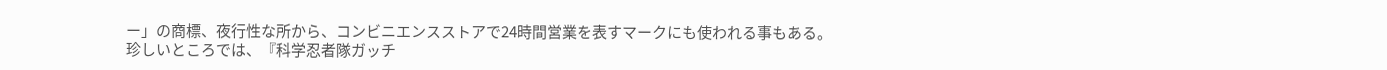ー」の商標、夜行性な所から、コンビニエンスストアで24時間営業を表すマークにも使われる事もある。
珍しいところでは、『科学忍者隊ガッチ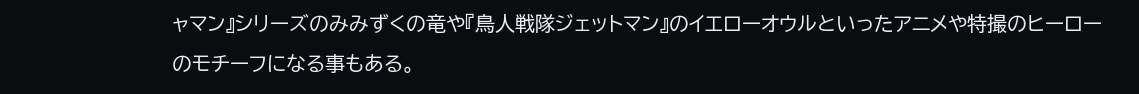ャマン』シリーズのみみずくの竜や『鳥人戦隊ジェットマン』のイエローオウルといったアニメや特撮のヒーローのモチーフになる事もある。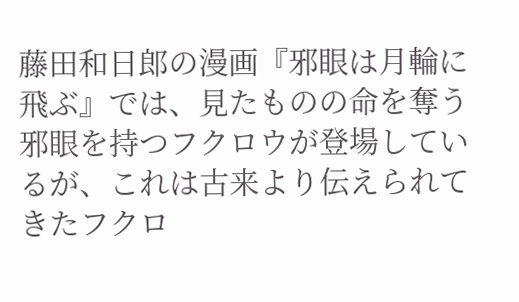藤田和日郎の漫画『邪眼は月輪に飛ぶ』では、見たものの命を奪う邪眼を持つフクロウが登場しているが、これは古来より伝えられてきたフクロ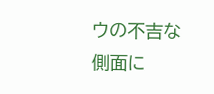ウの不吉な側面に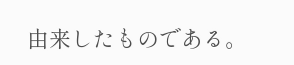由来したものである。